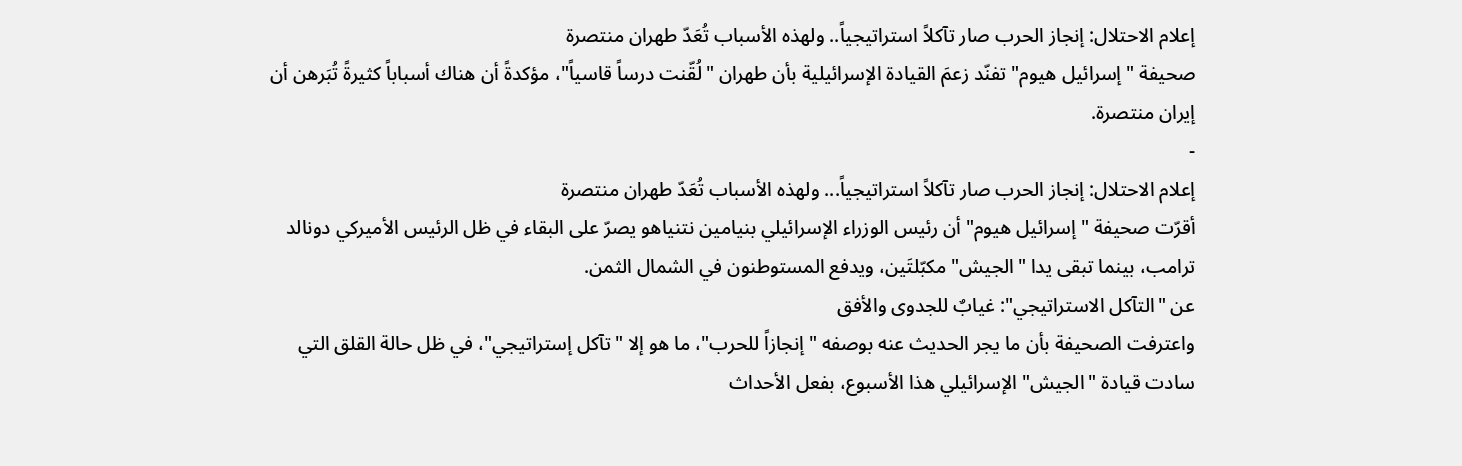إعلام الاحتلال: إنجاز الحرب صار تآكلاً استراتيجياً.. ولهذه الأسباب تُعَدّ طهران منتصرة
صحيفة "إسرائيل هيوم" تفنّد زعمَ القيادة الإسرائيلية بأن طهران "لُقّنت درساً قاسياً"، مؤكدةً أن هناك أسباباً كثيرةً تُبَرهن أن إيران منتصرة.
-
إعلام الاحتلال: إنجاز الحرب صار تآكلاً استراتيجياً... ولهذه الأسباب تُعَدّ طهران منتصرة
أقرّت صحيفة "إسرائيل هيوم" أن رئيس الوزراء الإسرائيلي بنيامين نتنياهو يصرّ على البقاء في ظل الرئيس الأميركي دونالد ترامب، بينما تبقى يدا "الجيش" مكبّلتَين، ويدفع المستوطنون في الشمال الثمن.
عن "التآكل الاستراتيجي": غيابٌ للجدوى والأفق
واعترفت الصحيفة بأن ما يجر الحديث عنه بوصفه "إنجازاً للحرب"، ما هو إلا "تآكل إستراتيجي"، في ظل حالة القلق التي سادت قيادة "الجيش" الإسرائيلي هذا الأسبوع، بفعل الأحداث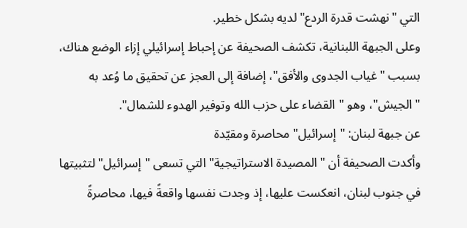التي "نهشت قدرة الردع" لديه بشكل خطير.
وعلى الجبهة اللبنانية، تكشف الصحيفة عن إحباط إسرائيلي إزاء الوضع هناك، بسبب "غياب الجدوى والأفق"، إضافة إلى العجز عن تحقيق ما وُعد به "الجيش"، وهو "القضاء على حزب الله وتوفير الهدوء للشمال".
عن جبهة لبنان: "إسرائيل" محاصرة ومقيّدة
وأكدت الصحيفة أن "المصيدة الاستراتيجية" التي تسعى "إسرائيل" لتثبيتها في جنوب لبنان، انعكست عليها، إذ وجدت نفسها واقعةً فيها، محاصرةً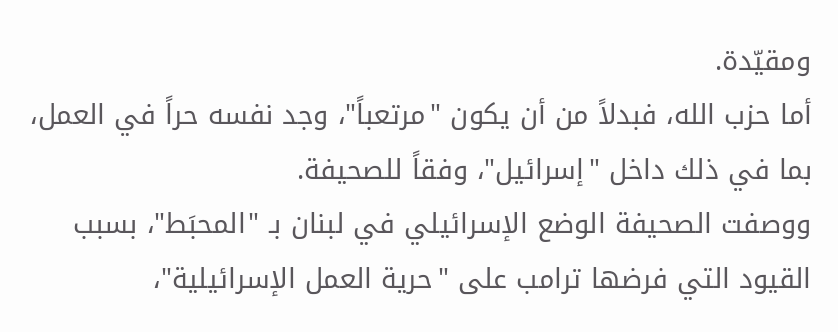ومقيّدة.
أما حزب الله، فبدلاً من أن يكون "مرتعباً"، وجد نفسه حراً في العمل، بما في ذلك داخل "إسرائيل"، وفقاً للصحيفة.
ووصفت الصحيفة الوضع الإسرائيلي في لبنان بـ "المحبَط"، بسبب القيود التي فرضها ترامب على "حرية العمل الإسرائيلية"،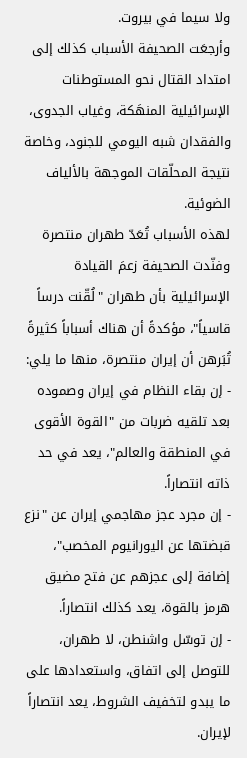ولا سيما في بيروت.
وأرجعَت الصحيفة الأسباب كذلك إلى امتداد القتال نحو المستوطنات الإسرائيلية المنهَكة، وغياب الجدوى، والفقدان شبه اليومي للجنود، وخاصة نتيجة المحلّقات الموجهة بالألياف الضوئية.
لهذه الأسباب تُعَدّ طهران منتصرة
وفنّدت الصحيفة زعمَ القيادة الإسرائيلية بأن طهران "لُقّنت درساً قاسياً"، مؤكدةً أن هناك أسباباً كثيرةً تُبَرهن أن إيران منتصرة، منها ما يلي:
- إن بقاء النظام في إيران وصموده بعد تلقيه ضربات من "القوة الأقوى في المنطقة والعالم"، يعد في حد ذاته انتصاراً.
- إن مجرد عجز مهاجمي إيران عن "نزع قبضتها عن اليورانيوم المخصب"، إضافة إلى عجزهم عن فتح مضيق هرمز بالقوة، يعد كذلك انتصاراً.
- إن توسّل واشنطن، لا طهران، للتوصل إلى اتفاق، واستعدادها على ما يبدو لتخفيف الشروط، يعد انتصاراً لإيران.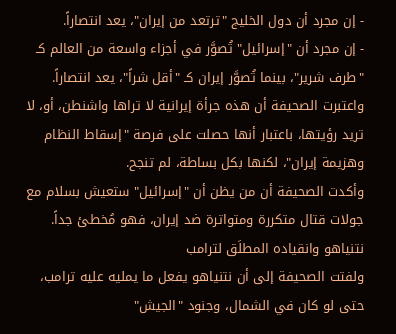- إن مجرد أن دول الخليج "ترتعد من إيران"، يعد انتصاراً.
- إن مجرد أن "إسرائيل" تُصوَّر في أجزاء واسعة من العالم كـ "طرف شرير"، بينما تُصوَّر إيران كـ "أقل شراً"، يعد انتصاراً.
واعتبرت الصحيفة أن هذه جرأة إيرانية لا تراها واشنطن، أو، لا تريد رؤيتها، باعتبار أنها حصلت على فرصة "إسقاط النظام وهزيمة إيران"، لكنها بكل بساطة، لم تنجح.
وأكدت الصحيفة أن من يظن أن "إسرائيل" ستعيش بسلام مع جولات قتال متكررة ومتواترة ضد إيران، فهو مُخطئ جداً.
نتنياهو وانقياده المطلَق لترامب
ولفتت الصحيفة إلى أن نتنياهو يفعل ما يمليه عليه ترامب، حتى لو كان في الشمال، وجنود "الجيش"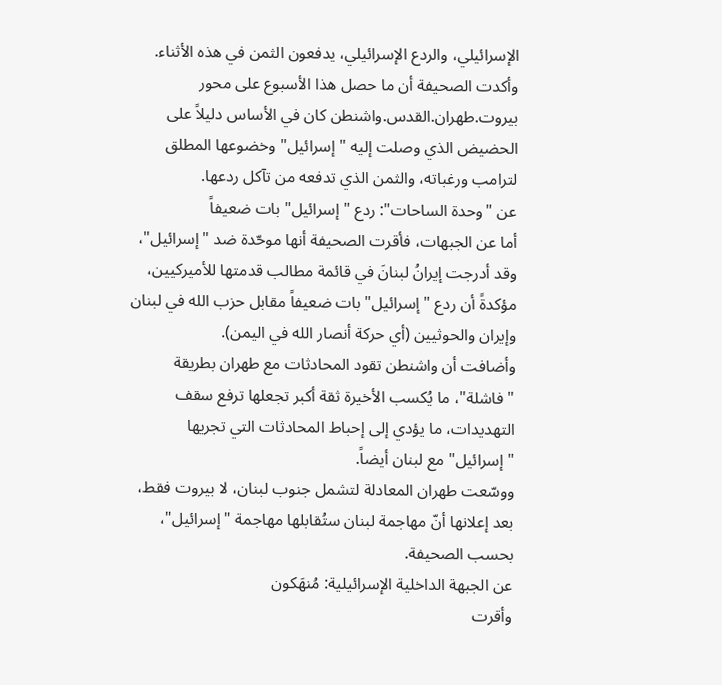الإسرائيلي، والردع الإسرائيلي، يدفعون الثمن في هذه الأثناء.
وأكدت الصحيفة أن ما حصل هذا الأسبوع على محور بيروت.طهران.القدس.واشنطن كان في الأساس دليلاً على الحضيض الذي وصلت إليه "إسرائيل" وخضوعها المطلق لترامب ورغباته، والثمن الذي تدفعه من تآكل ردعها.
عن "وحدة الساحات": ردع "إسرائيل" بات ضعيفاً
أما عن الجبهات، فأقرت الصحيفة أنها موحّدة ضد "إسرائيل"، وقد أدرجت إيرانُ لبنانَ في قائمة مطالب قدمتها للأميركيين، مؤكدةً أن ردع "إسرائيل" بات ضعيفاً مقابل حزب الله في لبنان وإيران والحوثيين (أي حركة أنصار الله في اليمن).
وأضافت أن واشنطن تقود المحادثات مع طهران بطريقة "فاشلة"، ما يُكسب الأخيرة ثقة أكبر تجعلها ترفع سقف التهديدات، ما يؤدي إلى إحباط المحادثات التي تجريها "إسرائيل" مع لبنان أيضاً.
ووسّعت طهران المعادلة لتشمل جنوب لبنان، لا بيروت فقط، بعد إعلانها أنّ مهاجمة لبنان ستُقابلها مهاجمة "إسرائيل"، بحسب الصحيفة.
عن الجبهة الداخلية الإسرائيلية: مُنهَكون
وأقرت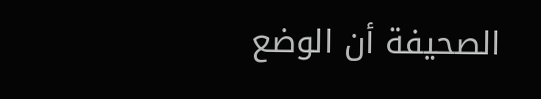الصحيفة أن الوضع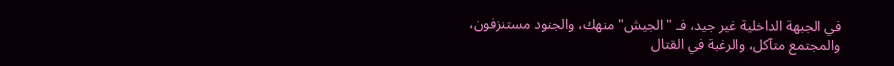في الجبهة الداخلية غير جيد، فـ "الجيش" منهك، والجنود مستنزفون، والمجتمع متآكل، والرغبة في القتال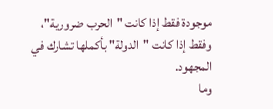موجودة فقط إذا كانت "الحرب ضرورية"، وفقط إذا كانت "الدولة" بأكملها تشارك في المجهود.
وما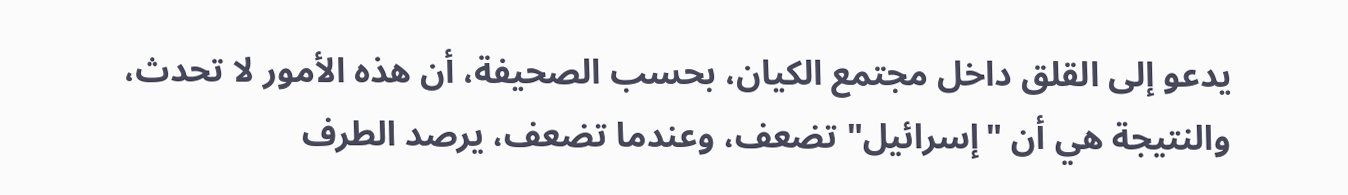يدعو إلى القلق داخل مجتمع الكيان، بحسب الصحيفة، أن هذه الأمور لا تحدث، والنتيجة هي أن "إسرائيل" تضعف، وعندما تضعف، يرصد الطرف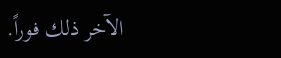الآخر ذلك فوراً.